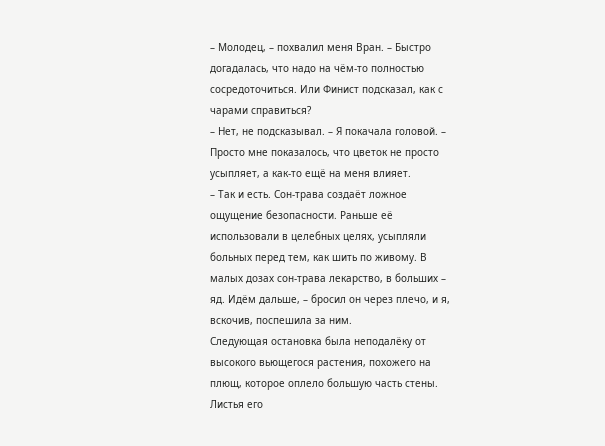– Молодец, – похвалил меня Вран. – Быстро догадалась, что надо на чём-то полностью сосредоточиться. Или Финист подсказал, как с чарами справиться?
– Нет, не подсказывал. – Я покачала головой. – Просто мне показалось, что цветок не просто усыпляет, а как-то ещё на меня влияет.
– Так и есть. Сон-трава создаёт ложное ощущение безопасности. Раньше её использовали в целебных целях, усыпляли больных перед тем, как шить по живому. В малых дозах сон-трава лекарство, в больших – яд. Идём дальше, – бросил он через плечо, и я, вскочив, поспешила за ним.
Следующая остановка была неподалёку от высокого вьющегося растения, похожего на плющ, которое оплело большую часть стены. Листья его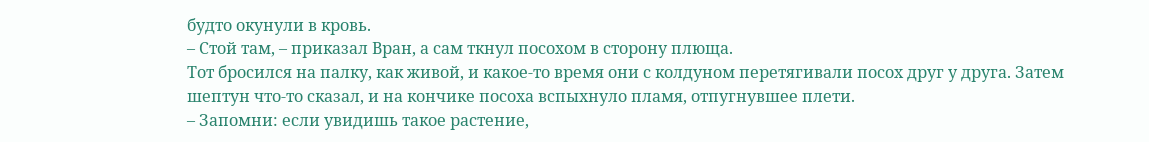будто окунули в кровь.
– Стой там, – приказал Вран, а сам ткнул посохом в сторону плюща.
Тот бросился на палку, как живой, и какое-то время они с колдуном перетягивали посох друг у друга. Затем шептун что-то сказал, и на кончике посоха вспыхнуло пламя, отпугнувшее плети.
– Запомни: если увидишь такое растение,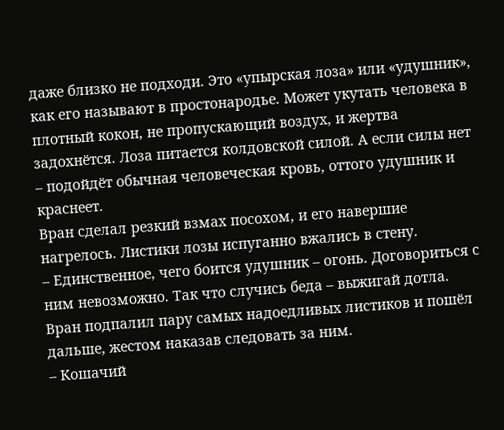даже близко не подходи. Это «упырская лоза» или «удушник», как его называют в простонародье. Может укутать человека в плотный кокон, не пропускающий воздух, и жертва задохнётся. Лоза питается колдовской силой. А если силы нет – подойдёт обычная человеческая кровь, оттого удушник и краснеет.
Вран сделал резкий взмах посохом, и его навершие нагрелось. Листики лозы испуганно вжались в стену.
– Единственное, чего боится удушник – огонь. Договориться с ним невозможно. Так что случись беда – выжигай дотла.
Вран подпалил пару самых надоедливых листиков и пошёл дальше, жестом наказав следовать за ним.
– Кошачий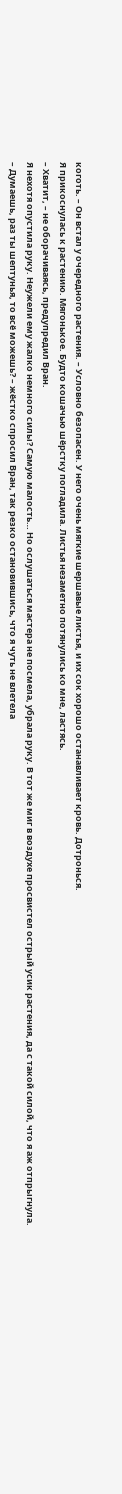коготь. – Он встал у очередного растения. – Условно безопасен. У него очень мягкие шершавые листья, и их сок хорошо останавливает кровь. Дотронься.
Я прикоснулась к растению. Мягонькое. Будто кошачью шёрстку погладила. Листья незаметно потянулись ко мне, ластясь.
– Хватит, – не оборачиваясь, предупредил Вран.
Я нехотя опустила руку. Неужели ему жалко немного силы? Самую малость… Но ослушаться мастера не посмела, убрала руку. В тот же миг в воздухе просвистел острый усик растения, да с такой силой, что я аж отпрыгнула.
– Думаешь, раз ты шептунья, то всё можешь? – жёстко спросил Вран, так резко остановившись, что я чуть не влетела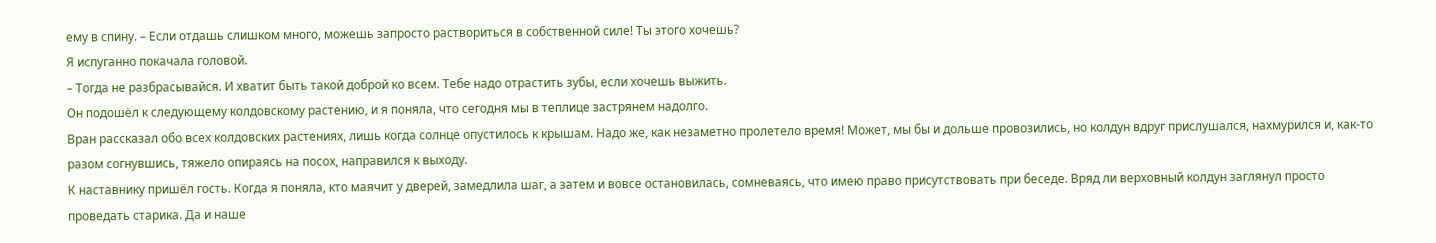ему в спину. – Если отдашь слишком много, можешь запросто раствориться в собственной силе! Ты этого хочешь?
Я испуганно покачала головой.
– Тогда не разбрасывайся. И хватит быть такой доброй ко всем. Тебе надо отрастить зубы, если хочешь выжить.
Он подошёл к следующему колдовскому растению, и я поняла, что сегодня мы в теплице застрянем надолго.
Вран рассказал обо всех колдовских растениях, лишь когда солнце опустилось к крышам. Надо же, как незаметно пролетело время! Может, мы бы и дольше провозились, но колдун вдруг прислушался, нахмурился и, как-то разом согнувшись, тяжело опираясь на посох, направился к выходу.
К наставнику пришёл гость. Когда я поняла, кто маячит у дверей, замедлила шаг, а затем и вовсе остановилась, сомневаясь, что имею право присутствовать при беседе. Вряд ли верховный колдун заглянул просто проведать старика. Да и наше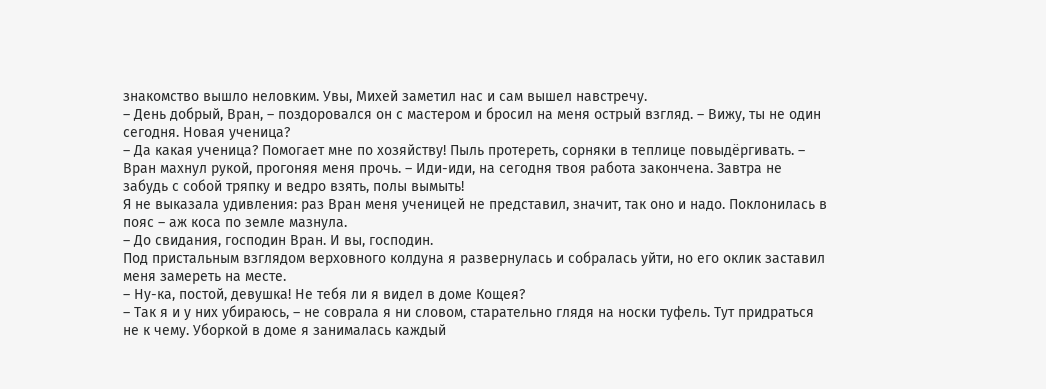знакомство вышло неловким. Увы, Михей заметил нас и сам вышел навстречу.
– День добрый, Вран, – поздоровался он с мастером и бросил на меня острый взгляд. – Вижу, ты не один сегодня. Новая ученица?
– Да какая ученица? Помогает мне по хозяйству! Пыль протереть, сорняки в теплице повыдёргивать. – Вран махнул рукой, прогоняя меня прочь. – Иди-иди, на сегодня твоя работа закончена. Завтра не забудь с собой тряпку и ведро взять, полы вымыть!
Я не выказала удивления: раз Вран меня ученицей не представил, значит, так оно и надо. Поклонилась в пояс – аж коса по земле мазнула.
– До свидания, господин Вран. И вы, господин.
Под пристальным взглядом верховного колдуна я развернулась и собралась уйти, но его оклик заставил меня замереть на месте.
– Ну-ка, постой, девушка! Не тебя ли я видел в доме Кощея?
– Так я и у них убираюсь, – не соврала я ни словом, старательно глядя на носки туфель. Тут придраться не к чему. Уборкой в доме я занималась каждый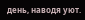день, наводя уют.